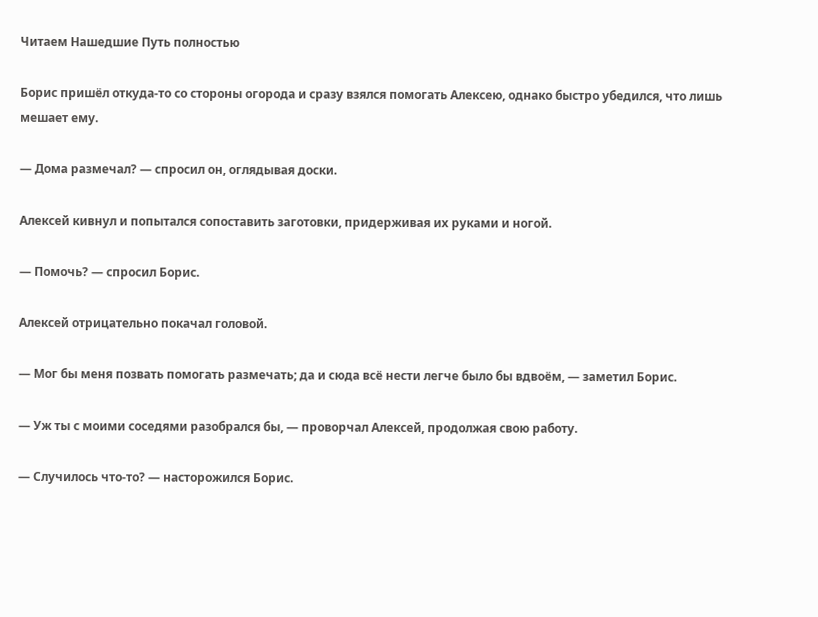Читаем Нашедшие Путь полностью

Борис пришёл откуда-то со стороны огорода и сразу взялся помогать Алексею, однако быстро убедился, что лишь мешает ему.

— Дома размечал? — спросил он, оглядывая доски.

Алексей кивнул и попытался сопоставить заготовки, придерживая их руками и ногой.

— Помочь? — спросил Борис.

Алексей отрицательно покачал головой.

— Мог бы меня позвать помогать размечать; да и сюда всё нести легче было бы вдвоём, — заметил Борис.

— Уж ты с моими соседями разобрался бы, — проворчал Алексей, продолжая свою работу.

— Случилось что-то? — насторожился Борис.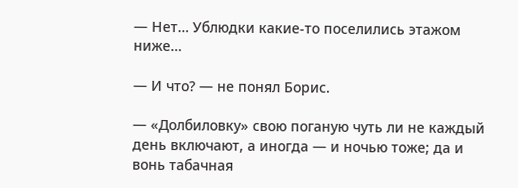— Нет… Ублюдки какие-то поселились этажом ниже…

— И что? — не понял Борис.

— «Долбиловку» свою поганую чуть ли не каждый день включают, а иногда — и ночью тоже; да и вонь табачная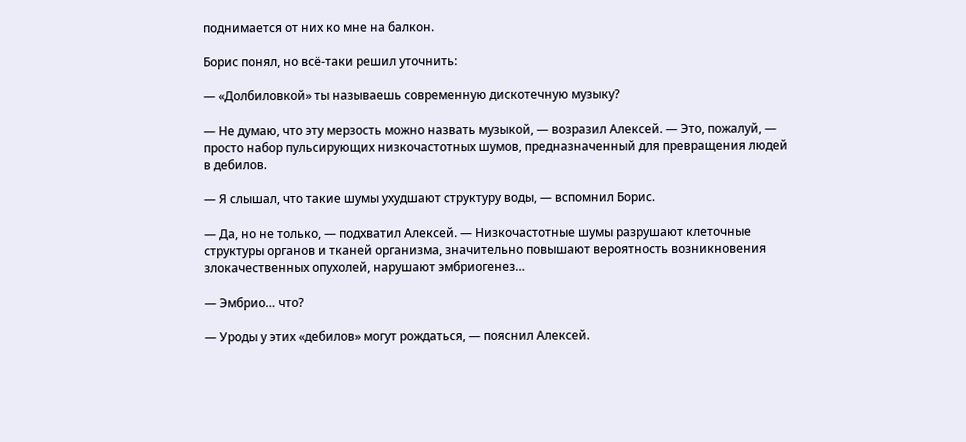поднимается от них ко мне на балкон.

Борис понял, но всё-таки решил уточнить:

— «Долбиловкой» ты называешь современную дискотечную музыку?

— Не думаю, что эту мерзость можно назвать музыкой, — возразил Алексей. — Это, пожалуй, — просто набор пульсирующих низкочастотных шумов, предназначенный для превращения людей в дебилов.

— Я слышал, что такие шумы ухудшают структуру воды, — вспомнил Борис.

— Да, но не только, — подхватил Алексей. — Низкочастотные шумы разрушают клеточные структуры органов и тканей организма, значительно повышают вероятность возникновения злокачественных опухолей, нарушают эмбриогенез…

— Эмбрио… что?

— Уроды у этих «дебилов» могут рождаться, — пояснил Алексей.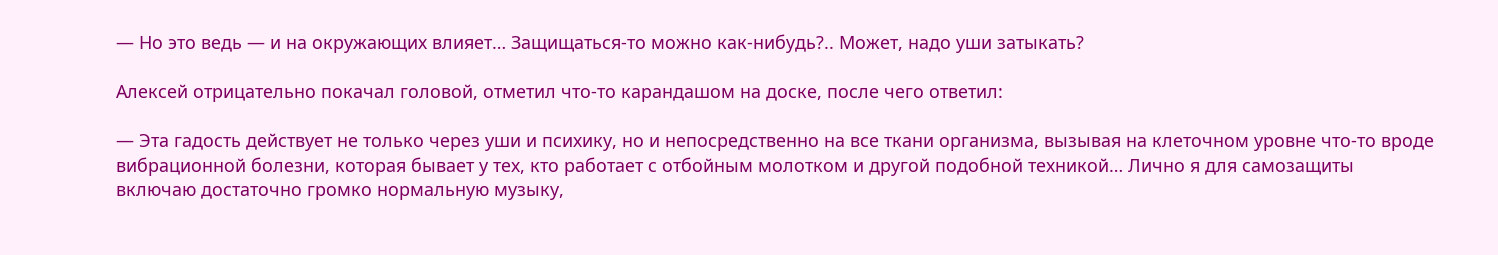— Но это ведь — и на окружающих влияет… Защищаться-то можно как-нибудь?.. Может, надо уши затыкать?

Алексей отрицательно покачал головой, отметил что-то карандашом на доске, после чего ответил:

— Эта гадость действует не только через уши и психику, но и непосредственно на все ткани организма, вызывая на клеточном уровне что-то вроде вибрационной болезни, которая бывает у тех, кто работает с отбойным молотком и другой подобной техникой… Лично я для самозащиты включаю достаточно громко нормальную музыку,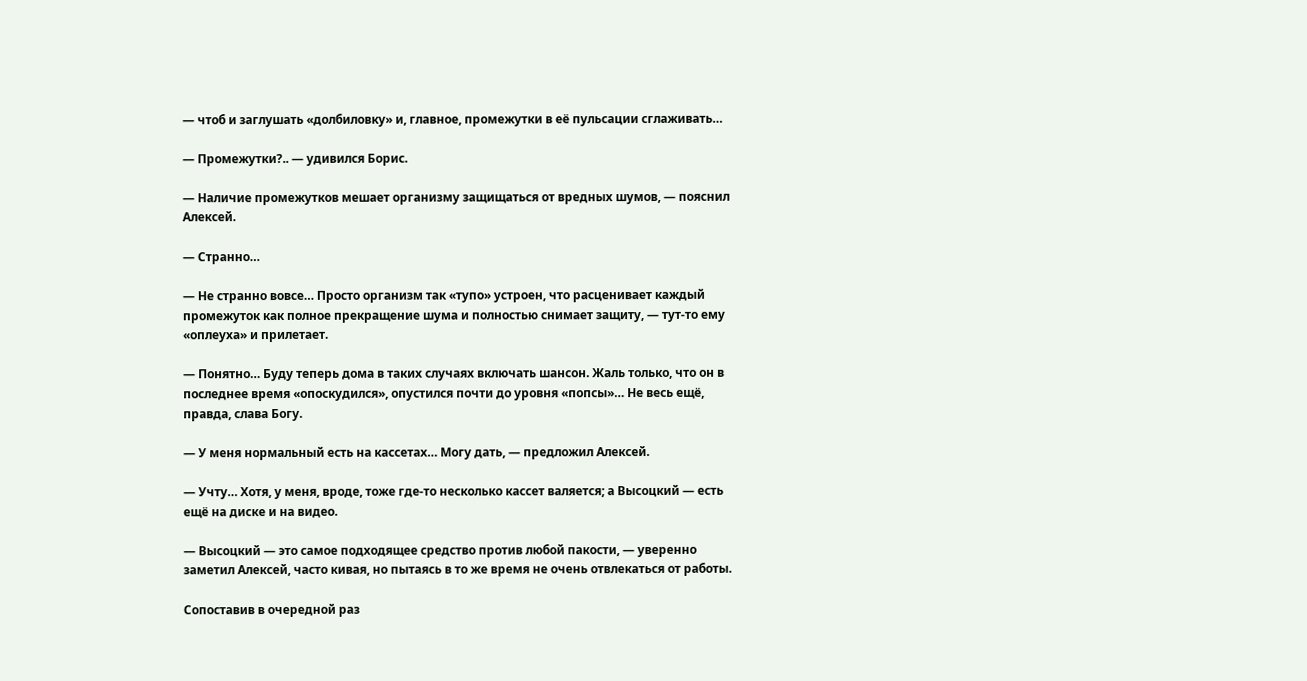— чтоб и заглушать «долбиловку» и, главное, промежутки в её пульсации сглаживать…

— Промежутки?.. — удивился Борис.

— Наличие промежутков мешает организму защищаться от вредных шумов, — пояснил Алексей.

— Странно…

— Не странно вовсе… Просто организм так «тупо» устроен, что расценивает каждый промежуток как полное прекращение шума и полностью снимает защиту, — тут-то ему «оплеуха» и прилетает.

— Понятно… Буду теперь дома в таких случаях включать шансон. Жаль только, что он в последнее время «опоскудился», опустился почти до уровня «попсы»… Не весь ещё, правда, слава Богу.

— У меня нормальный есть на кассетах… Могу дать, — предложил Алексей.

— Учту… Хотя, у меня, вроде, тоже где-то несколько кассет валяется; а Высоцкий — есть ещё на диске и на видео.

— Высоцкий — это самое подходящее средство против любой пакости, — уверенно заметил Алексей, часто кивая, но пытаясь в то же время не очень отвлекаться от работы.

Сопоставив в очередной раз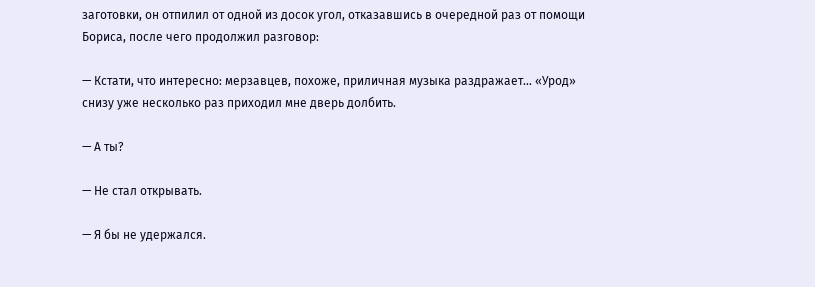заготовки, он отпилил от одной из досок угол, отказавшись в очередной раз от помощи Бориса, после чего продолжил разговор:

— Кстати, что интересно: мерзавцев, похоже, приличная музыка раздражает… «Урод» снизу уже несколько раз приходил мне дверь долбить.

— А ты?

— Не стал открывать.

— Я бы не удержался.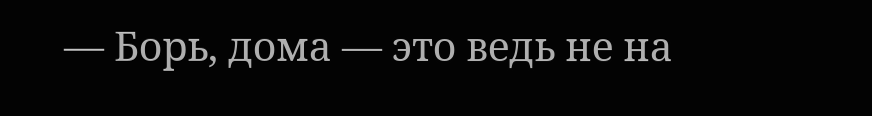— Борь, дома — это ведь не на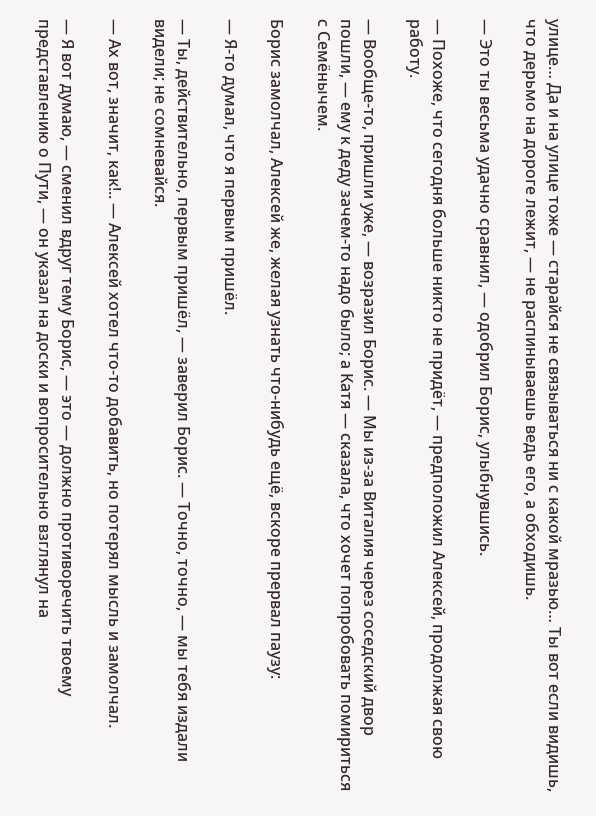улице… Да и на улице тоже — старайся не связываться ни с какой мразью… Ты вот если видишь, что дерьмо на дороге лежит, — не распинываешь ведь его, а обходишь.

— Это ты весьма удачно сравнил, — одобрил Борис, улыбнувшись.

— Похоже, что сегодня больше никто не придёт, — предположил Алексей, продолжая свою работу.

— Вообще-то, пришли уже, — возразил Борис. — Мы из-за Виталия через соседский двор пошли, — ему к деду зачем-то надо было; а Катя — сказала, что хочет попробовать помириться с Семёнычем.

Борис замолчал, Алексей же, желая узнать что-нибудь ещё, вскоре прервал паузу:

— Я-то думал, что я первым пришёл.

— Ты, действительно, первым пришёл, — заверил Борис. — Точно, точно, — мы тебя издали видели; не сомневайся.

— Ах вот, значит, как!.. — Алексей хотел что-то добавить, но потерял мысль и замолчал.

— Я вот думаю, — сменил вдруг тему Борис, — это — должно противоречить твоему представлению о Пути, — он указал на доски и вопросительно взглянул на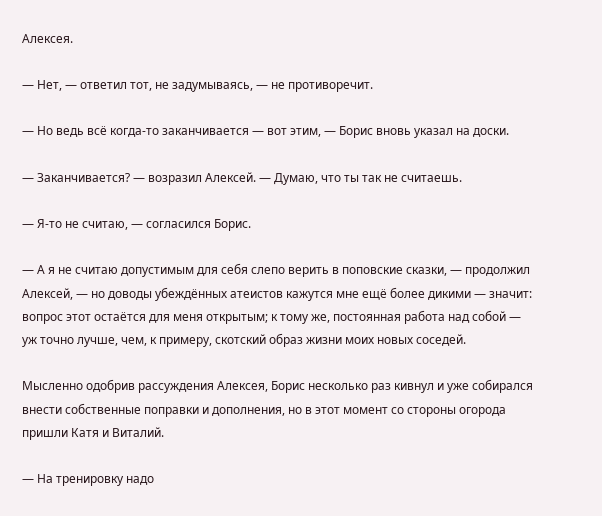Алексея.

— Нет, — ответил тот, не задумываясь, — не противоречит.

— Но ведь всё когда-то заканчивается — вот этим, — Борис вновь указал на доски.

— Заканчивается? — возразил Алексей. — Думаю, что ты так не считаешь.

— Я-то не считаю, — согласился Борис.

— А я не считаю допустимым для себя слепо верить в поповские сказки, — продолжил Алексей, — но доводы убеждённых атеистов кажутся мне ещё более дикими — значит: вопрос этот остаётся для меня открытым; к тому же, постоянная работа над собой — уж точно лучше, чем, к примеру, скотский образ жизни моих новых соседей.

Мысленно одобрив рассуждения Алексея, Борис несколько раз кивнул и уже собирался внести собственные поправки и дополнения, но в этот момент со стороны огорода пришли Катя и Виталий.

— На тренировку надо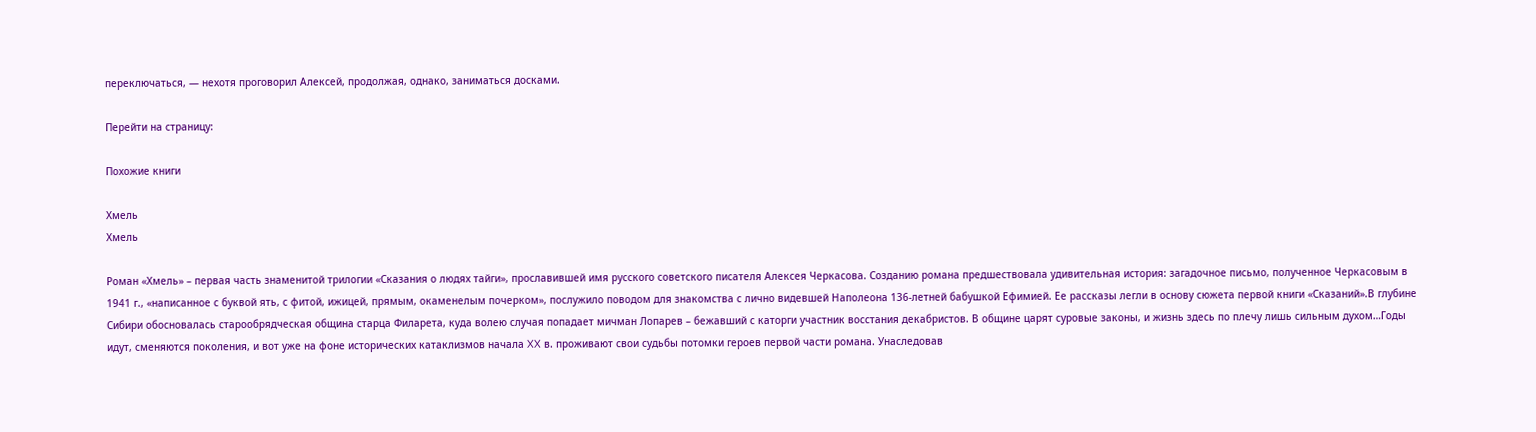переключаться, — нехотя проговорил Алексей, продолжая, однако, заниматься досками.

Перейти на страницу:

Похожие книги

Хмель
Хмель

Роман «Хмель» – первая часть знаменитой трилогии «Сказания о людях тайги», прославившей имя русского советского писателя Алексея Черкасова. Созданию романа предшествовала удивительная история: загадочное письмо, полученное Черкасовым в 1941 г., «написанное с буквой ять, с фитой, ижицей, прямым, окаменелым почерком», послужило поводом для знакомства с лично видевшей Наполеона 136-летней бабушкой Ефимией. Ее рассказы легли в основу сюжета первой книги «Сказаний».В глубине Сибири обосновалась старообрядческая община старца Филарета, куда волею случая попадает мичман Лопарев – бежавший с каторги участник восстания декабристов. В общине царят суровые законы, и жизнь здесь по плечу лишь сильным духом…Годы идут, сменяются поколения, и вот уже на фоне исторических катаклизмов начала XX в. проживают свои судьбы потомки героев первой части романа. Унаследовав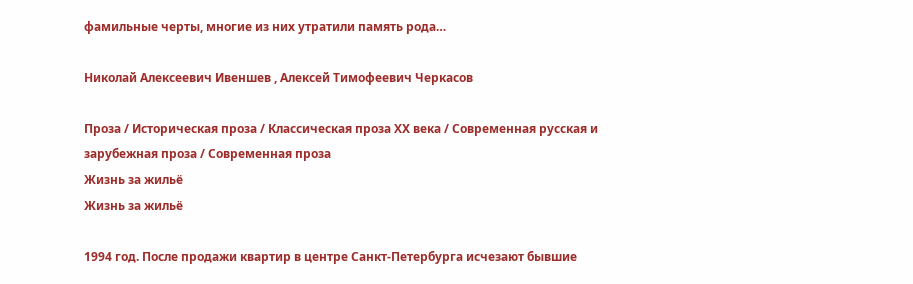фамильные черты, многие из них утратили память рода…

Николай Алексеевич Ивеншев , Алексей Тимофеевич Черкасов

Проза / Историческая проза / Классическая проза ХX века / Современная русская и зарубежная проза / Современная проза
Жизнь за жильё
Жизнь за жильё

1994 год. После продажи квартир в центре Санкт-Петербурга исчезают бывшие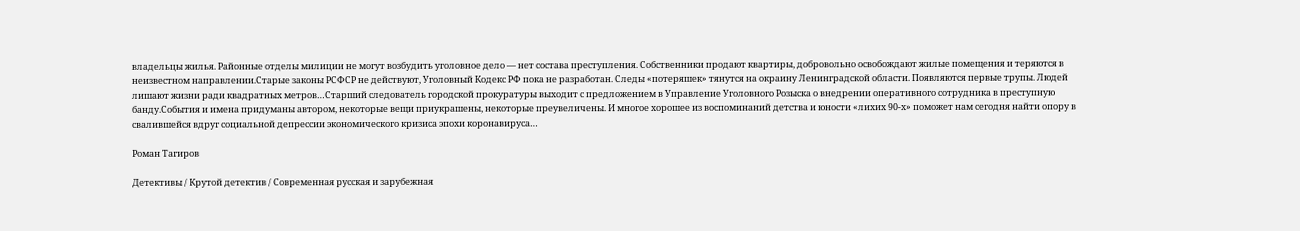владельцы жилья. Районные отделы милиции не могут возбудить уголовное дело — нет состава преступления. Собственники продают квартиры, добровольно освобождают жилые помещения и теряются в неизвестном направлении.Старые законы РСФСР не действуют, Уголовный Кодекс РФ пока не разработан. Следы «потеряшек» тянутся на окраину Ленинградской области. Появляются первые трупы. Людей лишают жизни ради квадратных метров…Старший следователь городской прокуратуры выходит с предложением в Управление Уголовного Розыска о внедрении оперативного сотрудника в преступную банду.События и имена придуманы автором, некоторые вещи приукрашены, некоторые преувеличены. И многое хорошее из воспоминаний детства и юности «лихих 90-х» поможет нам сегодня найти опору в свалившейся вдруг социальной депрессии экономического кризиса эпохи коронавируса…

Роман Тагиров

Детективы / Крутой детектив / Современная русская и зарубежная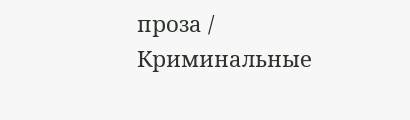проза / Криминальные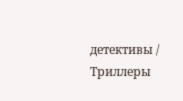детективы / Триллеры